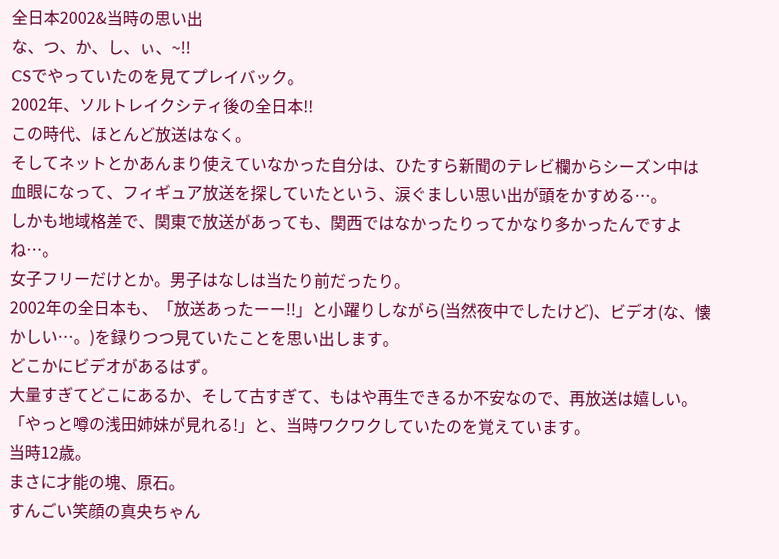全日本2002&当時の思い出
な、つ、か、し、ぃ、~!!
CSでやっていたのを見てプレイバック。
2002年、ソルトレイクシティ後の全日本!!
この時代、ほとんど放送はなく。
そしてネットとかあんまり使えていなかった自分は、ひたすら新聞のテレビ欄からシーズン中は血眼になって、フィギュア放送を探していたという、涙ぐましい思い出が頭をかすめる…。
しかも地域格差で、関東で放送があっても、関西ではなかったりってかなり多かったんですよね…。
女子フリーだけとか。男子はなしは当たり前だったり。
2002年の全日本も、「放送あったーー!!」と小躍りしながら(当然夜中でしたけど)、ビデオ(な、懐かしい…。)を録りつつ見ていたことを思い出します。
どこかにビデオがあるはず。
大量すぎてどこにあるか、そして古すぎて、もはや再生できるか不安なので、再放送は嬉しい。
「やっと噂の浅田姉妹が見れる!」と、当時ワクワクしていたのを覚えています。
当時12歳。
まさに才能の塊、原石。
すんごい笑顔の真央ちゃん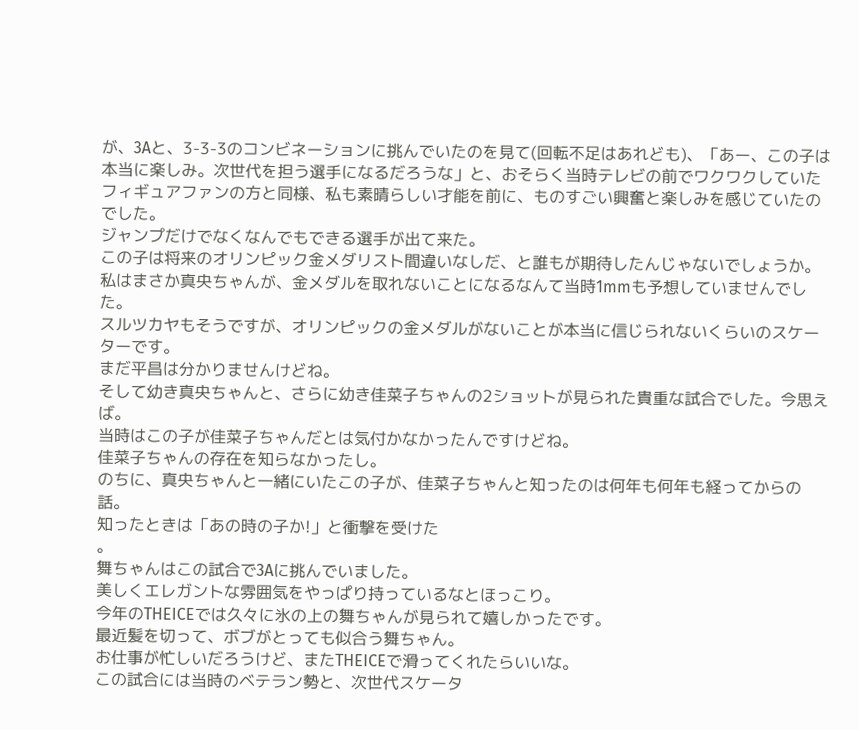が、3Aと、3-3-3のコンビネーションに挑んでいたのを見て(回転不足はあれども)、「あー、この子は本当に楽しみ。次世代を担う選手になるだろうな」と、おそらく当時テレビの前でワクワクしていたフィギュアファンの方と同様、私も素晴らしい才能を前に、ものすごい興奮と楽しみを感じていたのでした。
ジャンプだけでなくなんでもできる選手が出て来た。
この子は将来のオリンピック金メダリスト間違いなしだ、と誰もが期待したんじゃないでしょうか。
私はまさか真央ちゃんが、金メダルを取れないことになるなんて当時1mmも予想していませんでした。
スルツカヤもそうですが、オリンピックの金メダルがないことが本当に信じられないくらいのスケーターです。
まだ平昌は分かりませんけどね。
そして幼き真央ちゃんと、さらに幼き佳菜子ちゃんの2ショットが見られた貴重な試合でした。今思えば。
当時はこの子が佳菜子ちゃんだとは気付かなかったんですけどね。
佳菜子ちゃんの存在を知らなかったし。
のちに、真央ちゃんと一緒にいたこの子が、佳菜子ちゃんと知ったのは何年も何年も経ってからの話。
知ったときは「あの時の子か!」と衝撃を受けた
。
舞ちゃんはこの試合で3Aに挑んでいました。
美しくエレガントな雰囲気をやっぱり持っているなとほっこり。
今年のTHEICEでは久々に氷の上の舞ちゃんが見られて嬉しかったです。
最近髪を切って、ボブがとっても似合う舞ちゃん。
お仕事が忙しいだろうけど、またTHEICEで滑ってくれたらいいな。
この試合には当時のベテラン勢と、次世代スケータ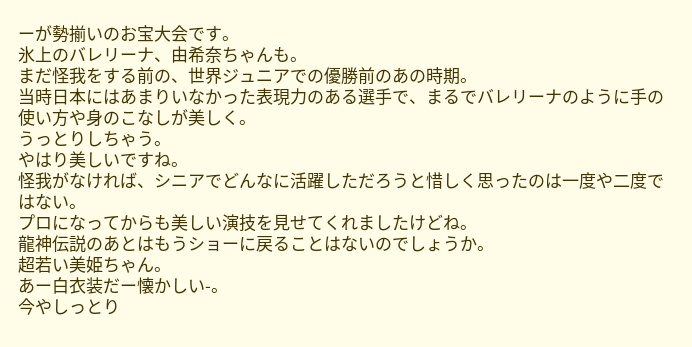ーが勢揃いのお宝大会です。
氷上のバレリーナ、由希奈ちゃんも。
まだ怪我をする前の、世界ジュニアでの優勝前のあの時期。
当時日本にはあまりいなかった表現力のある選手で、まるでバレリーナのように手の使い方や身のこなしが美しく。
うっとりしちゃう。
やはり美しいですね。
怪我がなければ、シニアでどんなに活躍しただろうと惜しく思ったのは一度や二度ではない。
プロになってからも美しい演技を見せてくれましたけどね。
龍神伝説のあとはもうショーに戻ることはないのでしょうか。
超若い美姫ちゃん。
あー白衣装だー懐かしい-。
今やしっとり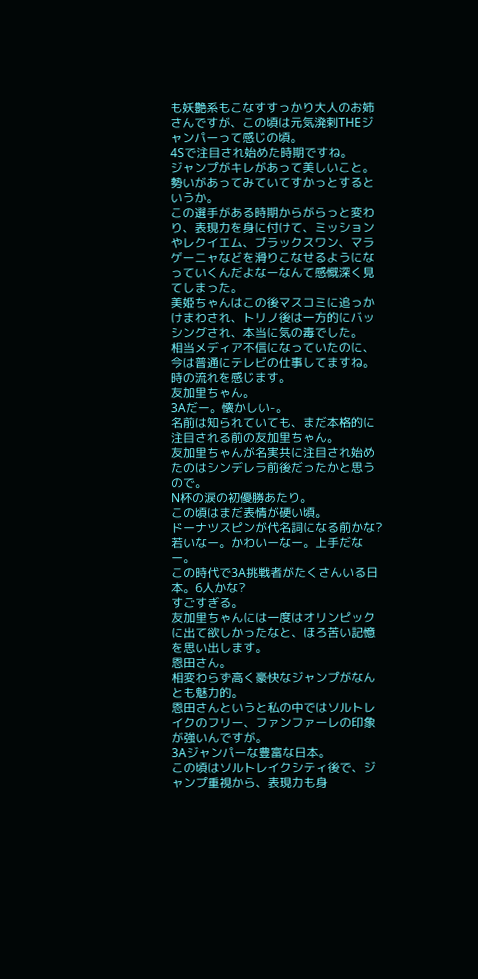も妖艶系もこなすすっかり大人のお姉さんですが、この頃は元気溌剌THEジャンパーって感じの頃。
4Sで注目され始めた時期ですね。
ジャンプがキレがあって美しいこと。
勢いがあってみていてすかっとするというか。
この選手がある時期からがらっと変わり、表現力を身に付けて、ミッションやレクイエム、ブラックスワン、マラゲーニャなどを滑りこなせるようになっていくんだよなーなんて感慨深く見てしまった。
美姫ちゃんはこの後マスコミに追っかけまわされ、トリノ後は一方的にバッシングされ、本当に気の毒でした。
相当メディア不信になっていたのに、今は普通にテレビの仕事してますね。
時の流れを感じます。
友加里ちゃん。
3Aだー。懐かしい-。
名前は知られていても、まだ本格的に注目される前の友加里ちゃん。
友加里ちゃんが名実共に注目され始めたのはシンデレラ前後だったかと思うので。
N杯の涙の初優勝あたり。
この頃はまだ表情が硬い頃。
ドーナツスピンが代名詞になる前かな?
若いなー。かわいーなー。上手だなー。
この時代で3A挑戦者がたくさんいる日本。6人かな?
すごすぎる。
友加里ちゃんには一度はオリンピックに出て欲しかったなと、ほろ苦い記憶を思い出します。
恩田さん。
相変わらず高く豪快なジャンプがなんとも魅力的。
恩田さんというと私の中ではソルトレイクのフリー、ファンファーレの印象が強いんですが。
3Aジャンパーな豊富な日本。
この頃はソルトレイクシティ後で、ジャンプ重視から、表現力も身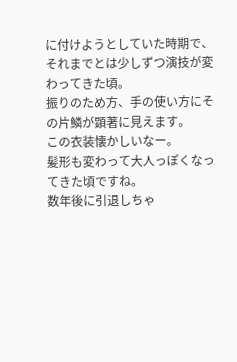に付けようとしていた時期で、それまでとは少しずつ演技が変わってきた頃。
振りのため方、手の使い方にその片鱗が顕著に見えます。
この衣装懐かしいなー。
髪形も変わって大人っぽくなってきた頃ですね。
数年後に引退しちゃ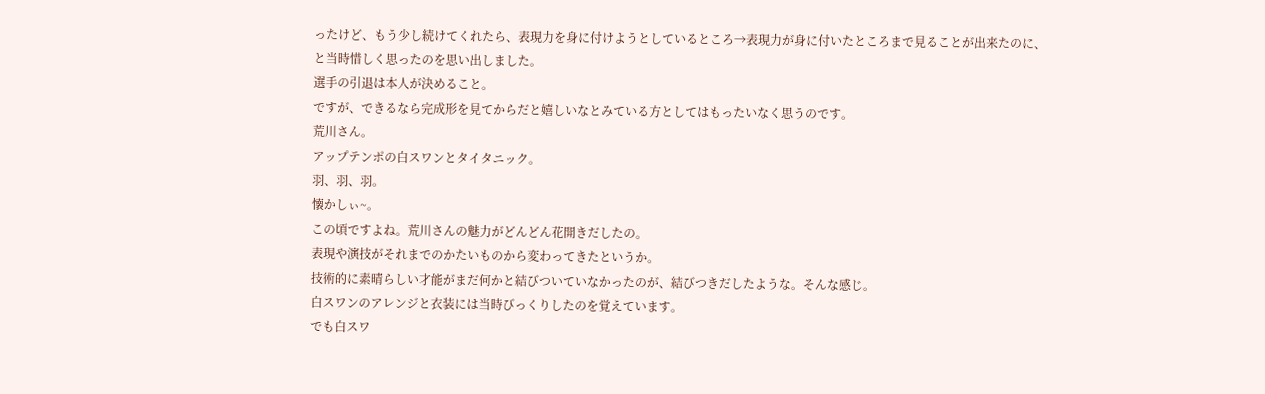ったけど、もう少し続けてくれたら、表現力を身に付けようとしているところ→表現力が身に付いたところまで見ることが出来たのに、と当時惜しく思ったのを思い出しました。
選手の引退は本人が決めること。
ですが、できるなら完成形を見てからだと嬉しいなとみている方としてはもったいなく思うのです。
荒川さん。
アップテンポの白スワンとタイタニック。
羽、羽、羽。
懐かしぃ~。
この頃ですよね。荒川さんの魅力がどんどん花開きだしたの。
表現や演技がそれまでのかたいものから変わってきたというか。
技術的に素晴らしい才能がまだ何かと結びついていなかったのが、結びつきだしたような。そんな感じ。
白スワンのアレンジと衣装には当時びっくりしたのを覚えています。
でも白スワ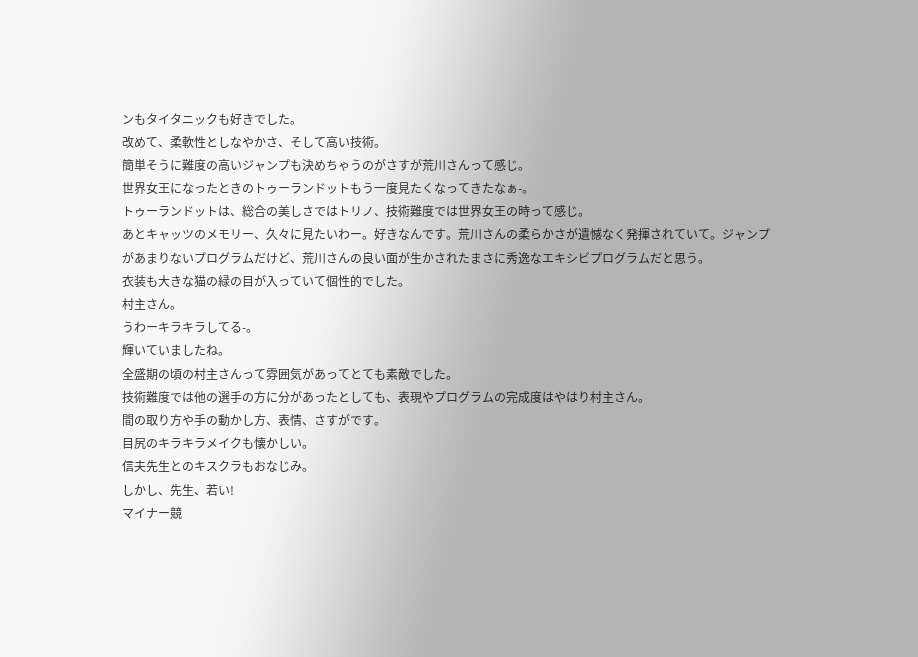ンもタイタニックも好きでした。
改めて、柔軟性としなやかさ、そして高い技術。
簡単そうに難度の高いジャンプも決めちゃうのがさすが荒川さんって感じ。
世界女王になったときのトゥーランドットもう一度見たくなってきたなぁ-。
トゥーランドットは、総合の美しさではトリノ、技術難度では世界女王の時って感じ。
あとキャッツのメモリー、久々に見たいわー。好きなんです。荒川さんの柔らかさが遺憾なく発揮されていて。ジャンプがあまりないプログラムだけど、荒川さんの良い面が生かされたまさに秀逸なエキシビプログラムだと思う。
衣装も大きな猫の緑の目が入っていて個性的でした。
村主さん。
うわーキラキラしてる-。
輝いていましたね。
全盛期の頃の村主さんって雰囲気があってとても素敵でした。
技術難度では他の選手の方に分があったとしても、表現やプログラムの完成度はやはり村主さん。
間の取り方や手の動かし方、表情、さすがです。
目尻のキラキラメイクも懐かしい。
信夫先生とのキスクラもおなじみ。
しかし、先生、若い!
マイナー競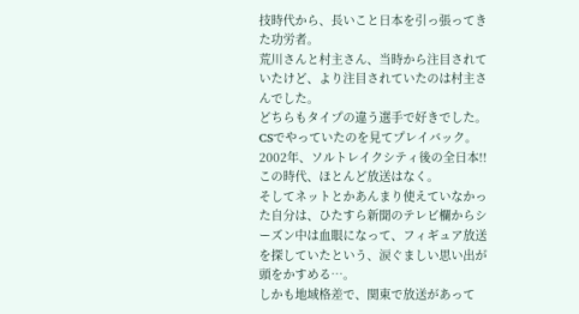技時代から、長いこと日本を引っ張ってきた功労者。
荒川さんと村主さん、当時から注目されていたけど、より注目されていたのは村主さんでした。
どちらもタイプの違う選手で好きでした。
CSでやっていたのを見てプレイバック。
2002年、ソルトレイクシティ後の全日本!!
この時代、ほとんど放送はなく。
そしてネットとかあんまり使えていなかった自分は、ひたすら新聞のテレビ欄からシーズン中は血眼になって、フィギュア放送を探していたという、涙ぐましい思い出が頭をかすめる…。
しかも地域格差で、関東で放送があって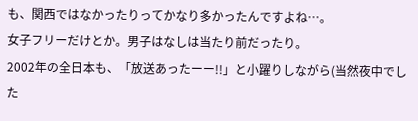も、関西ではなかったりってかなり多かったんですよね…。
女子フリーだけとか。男子はなしは当たり前だったり。
2002年の全日本も、「放送あったーー!!」と小躍りしながら(当然夜中でした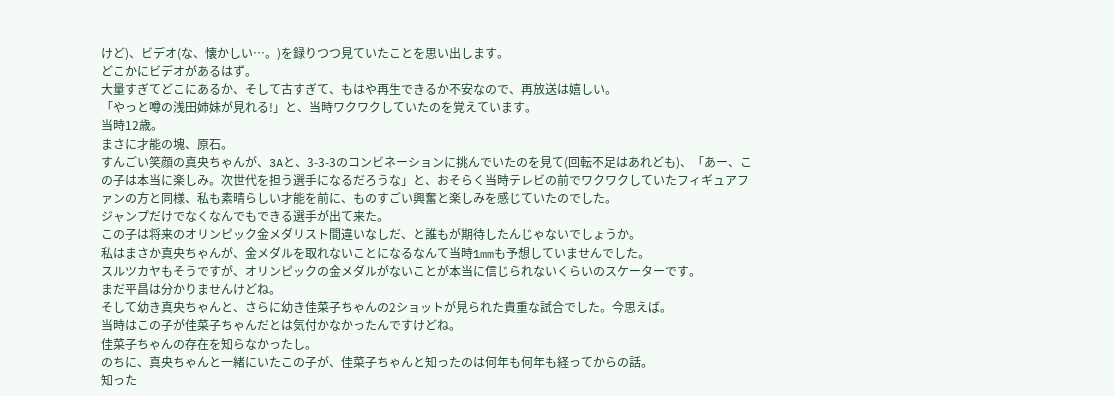けど)、ビデオ(な、懐かしい…。)を録りつつ見ていたことを思い出します。
どこかにビデオがあるはず。
大量すぎてどこにあるか、そして古すぎて、もはや再生できるか不安なので、再放送は嬉しい。
「やっと噂の浅田姉妹が見れる!」と、当時ワクワクしていたのを覚えています。
当時12歳。
まさに才能の塊、原石。
すんごい笑顔の真央ちゃんが、3Aと、3-3-3のコンビネーションに挑んでいたのを見て(回転不足はあれども)、「あー、この子は本当に楽しみ。次世代を担う選手になるだろうな」と、おそらく当時テレビの前でワクワクしていたフィギュアファンの方と同様、私も素晴らしい才能を前に、ものすごい興奮と楽しみを感じていたのでした。
ジャンプだけでなくなんでもできる選手が出て来た。
この子は将来のオリンピック金メダリスト間違いなしだ、と誰もが期待したんじゃないでしょうか。
私はまさか真央ちゃんが、金メダルを取れないことになるなんて当時1mmも予想していませんでした。
スルツカヤもそうですが、オリンピックの金メダルがないことが本当に信じられないくらいのスケーターです。
まだ平昌は分かりませんけどね。
そして幼き真央ちゃんと、さらに幼き佳菜子ちゃんの2ショットが見られた貴重な試合でした。今思えば。
当時はこの子が佳菜子ちゃんだとは気付かなかったんですけどね。
佳菜子ちゃんの存在を知らなかったし。
のちに、真央ちゃんと一緒にいたこの子が、佳菜子ちゃんと知ったのは何年も何年も経ってからの話。
知った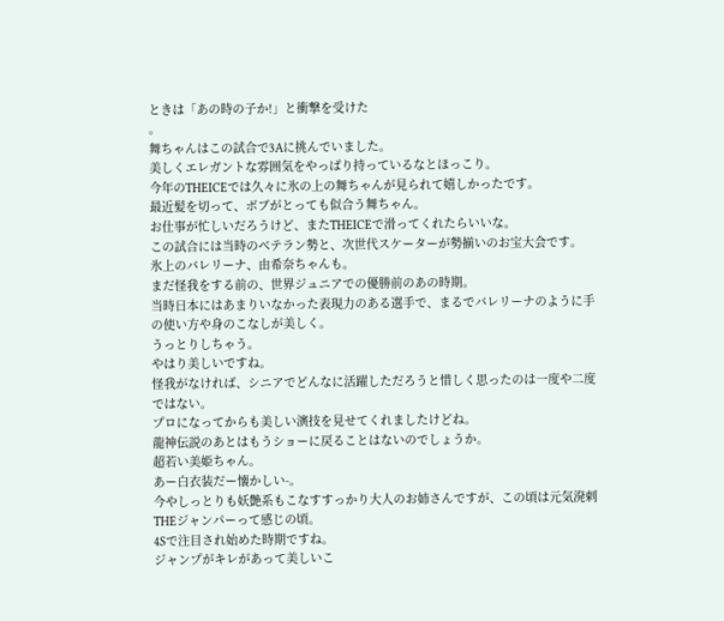ときは「あの時の子か!」と衝撃を受けた
。
舞ちゃんはこの試合で3Aに挑んでいました。
美しくエレガントな雰囲気をやっぱり持っているなとほっこり。
今年のTHEICEでは久々に氷の上の舞ちゃんが見られて嬉しかったです。
最近髪を切って、ボブがとっても似合う舞ちゃん。
お仕事が忙しいだろうけど、またTHEICEで滑ってくれたらいいな。
この試合には当時のベテラン勢と、次世代スケーターが勢揃いのお宝大会です。
氷上のバレリーナ、由希奈ちゃんも。
まだ怪我をする前の、世界ジュニアでの優勝前のあの時期。
当時日本にはあまりいなかった表現力のある選手で、まるでバレリーナのように手の使い方や身のこなしが美しく。
うっとりしちゃう。
やはり美しいですね。
怪我がなければ、シニアでどんなに活躍しただろうと惜しく思ったのは一度や二度ではない。
プロになってからも美しい演技を見せてくれましたけどね。
龍神伝説のあとはもうショーに戻ることはないのでしょうか。
超若い美姫ちゃん。
あー白衣装だー懐かしい-。
今やしっとりも妖艶系もこなすすっかり大人のお姉さんですが、この頃は元気溌剌THEジャンパーって感じの頃。
4Sで注目され始めた時期ですね。
ジャンプがキレがあって美しいこ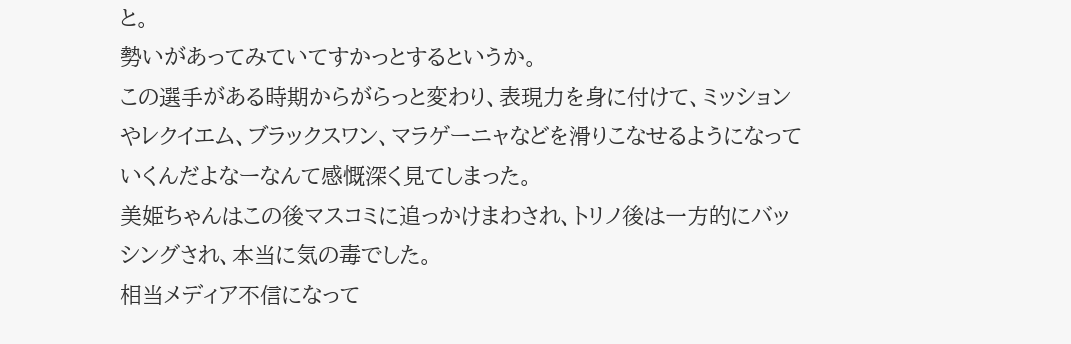と。
勢いがあってみていてすかっとするというか。
この選手がある時期からがらっと変わり、表現力を身に付けて、ミッションやレクイエム、ブラックスワン、マラゲーニャなどを滑りこなせるようになっていくんだよなーなんて感慨深く見てしまった。
美姫ちゃんはこの後マスコミに追っかけまわされ、トリノ後は一方的にバッシングされ、本当に気の毒でした。
相当メディア不信になって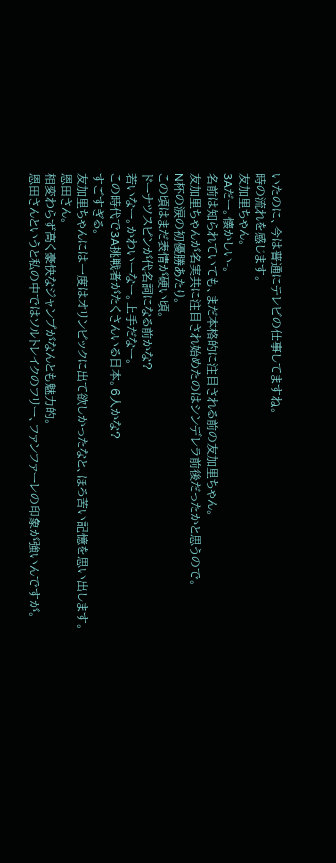いたのに、今は普通にテレビの仕事してますね。
時の流れを感じます。
友加里ちゃん。
3Aだー。懐かしい-。
名前は知られていても、まだ本格的に注目される前の友加里ちゃん。
友加里ちゃんが名実共に注目され始めたのはシンデレラ前後だったかと思うので。
N杯の涙の初優勝あたり。
この頃はまだ表情が硬い頃。
ドーナツスピンが代名詞になる前かな?
若いなー。かわいーなー。上手だなー。
この時代で3A挑戦者がたくさんいる日本。6人かな?
すごすぎる。
友加里ちゃんには一度はオリンピックに出て欲しかったなと、ほろ苦い記憶を思い出します。
恩田さん。
相変わらず高く豪快なジャンプがなんとも魅力的。
恩田さんというと私の中ではソルトレイクのフリー、ファンファーレの印象が強いんですが。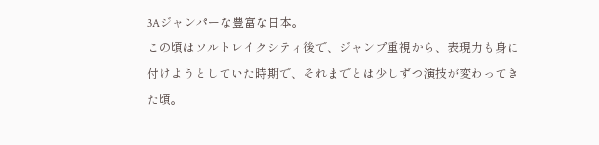3Aジャンパーな豊富な日本。
この頃はソルトレイクシティ後で、ジャンプ重視から、表現力も身に付けようとしていた時期で、それまでとは少しずつ演技が変わってきた頃。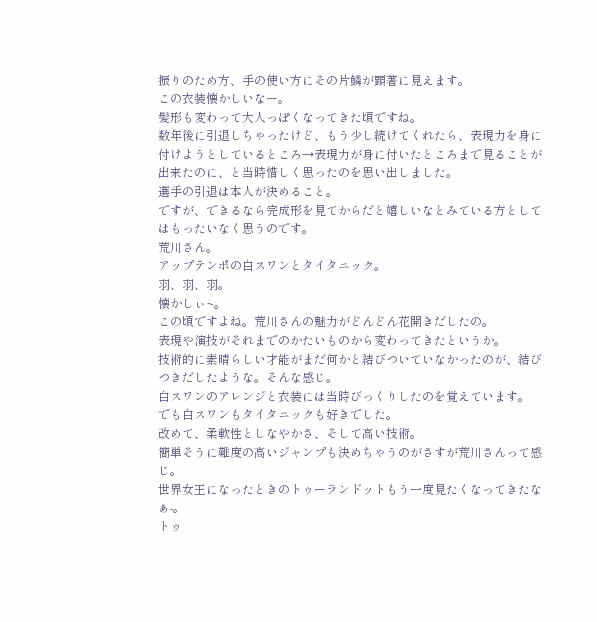振りのため方、手の使い方にその片鱗が顕著に見えます。
この衣装懐かしいなー。
髪形も変わって大人っぽくなってきた頃ですね。
数年後に引退しちゃったけど、もう少し続けてくれたら、表現力を身に付けようとしているところ→表現力が身に付いたところまで見ることが出来たのに、と当時惜しく思ったのを思い出しました。
選手の引退は本人が決めること。
ですが、できるなら完成形を見てからだと嬉しいなとみている方としてはもったいなく思うのです。
荒川さん。
アップテンポの白スワンとタイタニック。
羽、羽、羽。
懐かしぃ~。
この頃ですよね。荒川さんの魅力がどんどん花開きだしたの。
表現や演技がそれまでのかたいものから変わってきたというか。
技術的に素晴らしい才能がまだ何かと結びついていなかったのが、結びつきだしたような。そんな感じ。
白スワンのアレンジと衣装には当時びっくりしたのを覚えています。
でも白スワンもタイタニックも好きでした。
改めて、柔軟性としなやかさ、そして高い技術。
簡単そうに難度の高いジャンプも決めちゃうのがさすが荒川さんって感じ。
世界女王になったときのトゥーランドットもう一度見たくなってきたなぁ-。
トゥ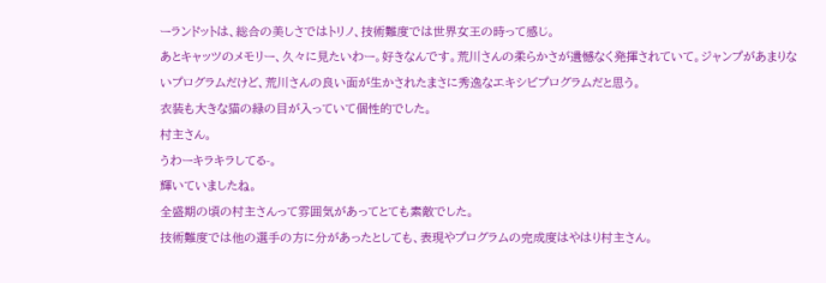ーランドットは、総合の美しさではトリノ、技術難度では世界女王の時って感じ。
あとキャッツのメモリー、久々に見たいわー。好きなんです。荒川さんの柔らかさが遺憾なく発揮されていて。ジャンプがあまりないプログラムだけど、荒川さんの良い面が生かされたまさに秀逸なエキシビプログラムだと思う。
衣装も大きな猫の緑の目が入っていて個性的でした。
村主さん。
うわーキラキラしてる-。
輝いていましたね。
全盛期の頃の村主さんって雰囲気があってとても素敵でした。
技術難度では他の選手の方に分があったとしても、表現やプログラムの完成度はやはり村主さん。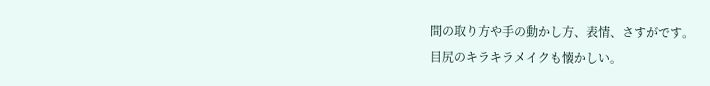間の取り方や手の動かし方、表情、さすがです。
目尻のキラキラメイクも懐かしい。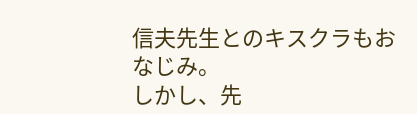信夫先生とのキスクラもおなじみ。
しかし、先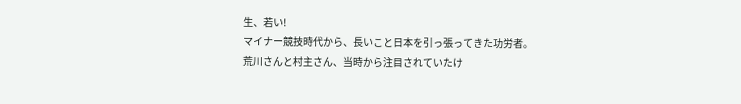生、若い!
マイナー競技時代から、長いこと日本を引っ張ってきた功労者。
荒川さんと村主さん、当時から注目されていたけ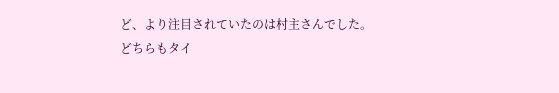ど、より注目されていたのは村主さんでした。
どちらもタイ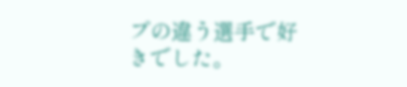プの違う選手で好きでした。